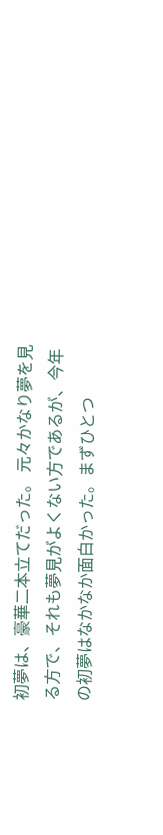初夢は、豪華二本立てだった。 元々かなり夢を見る方で、それも夢見がよくない方であるが、今年の初夢はなかなか面白かった。まずひとつ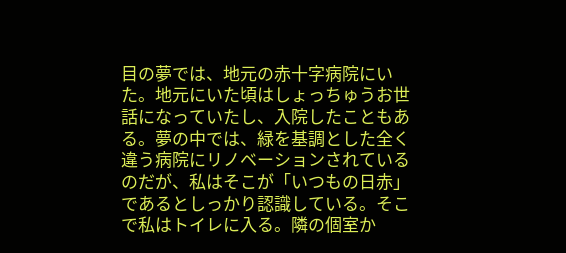目の夢では、地元の赤十字病院にいた。地元にいた頃はしょっちゅうお世話になっていたし、入院したこともある。夢の中では、緑を基調とした全く違う病院にリノベーションされているのだが、私はそこが「いつもの日赤」であるとしっかり認識している。そこで私はトイレに入る。隣の個室か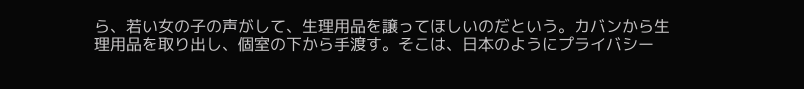ら、若い女の子の声がして、生理用品を譲ってほしいのだという。カバンから生理用品を取り出し、個室の下から手渡す。そこは、日本のようにプライバシー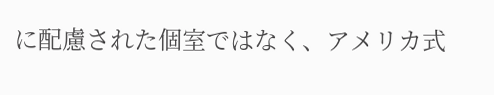に配慮された個室ではなく、アメリカ式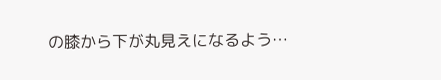の膝から下が丸見えになるよう…